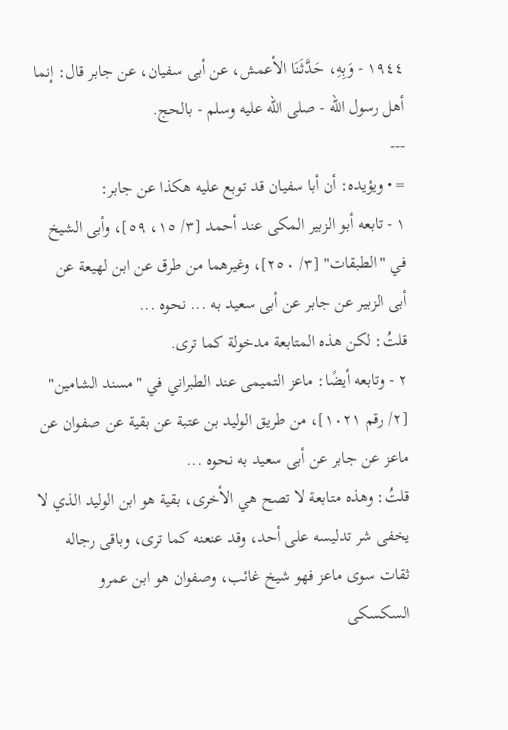١٩٤٤ - وَبِهِ، حَدَّثَنَا الأعمش، عن أبى سفيان، عن جابر قال: إنما أهل رسول الله - صلى الله عليه وسلم - بالحج.
---
= • ويؤيده: أن أبا سفيان قد توبع عليه هكذا عن جابر:
١ - تابعه أبو الزبير المكى عند أحمد [٣/ ١٥، ٥٩]، وأبى الشيخ في "الطبقات" [٣/ ٢٥٠]، وغيرهما من طرق عن ابن لهيعة عن أبى الزبير عن جابر عن أبى سعيد به ... نحوه ...
قلتُ: لكن هذه المتابعة مدخولة كما ترى.
٢ - وتابعه أيضًا: ماعز التميمى عند الطبراني في "مسند الشامين" [٢/ رقم ١٠٢١]، من طريق الوليد بن عتبة عن بقية عن صفوان عن ماعز عن جابر عن أبى سعيد به نحوه ...
قلتُ: وهذه متابعة لا تصح هي الأخرى، بقية هو ابن الوليد الذي لا يخفى شر تدليسه على أحد، وقد عنعنه كما ترى، وباقى رجاله ثقات سوى ماعز فهو شيخ غائب، وصفوان هو ابن عمرو السكسكى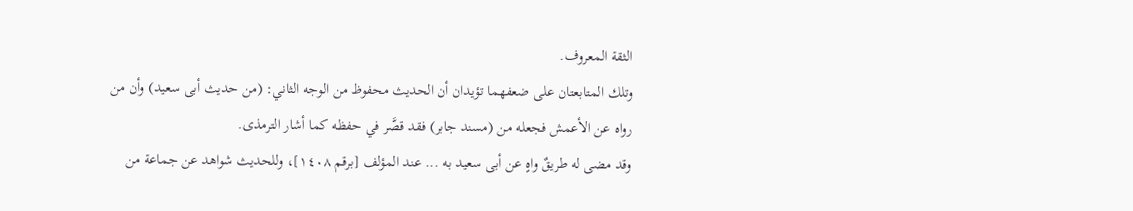الثقة المعروف.
وتلك المتابعتان على ضعفهما تؤيدان أن الحديث محفوظ من الوجه الثاني: (من حديث أبى سعيد) وأن من رواه عن الأعمش فجعله من (مسند جابر) فقد قصَّر في حفظه كما أشار الترمذى.
وقد مضى له طريقٌ واهٍ عن أبى سعيد به ... عند المؤلف [برقم ١٤٠٨]، وللحديث شواهد عن جماعة من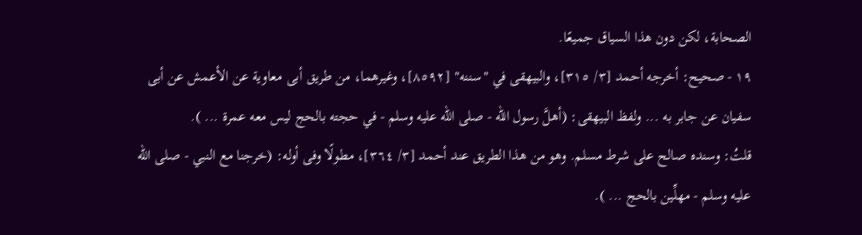الصحابة، لكن دون هذا السياق جميعًا.
١٩ - صحيح: أخرجه أحمد [٣/ ٣١٥]، والبيهقى في "سننه" [٨٥٩٢]، وغيرهما، من طريق أبى معاوية عن الأعمش عن أبى سفيان عن جابر به ... ولفظ البيهقى: (أهلَّ رسول الله - صلى الله عليه وسلم - في حجته بالحج ليس معه عمرة ... ).
قلتُ: وسنده صالح على شرط مسلم. وهو من هذا الطريق عند أحمد [٣/ ٣٦٤]، مطولًا وفى أوله: (خرجنا مع النبي - صلى الله عليه وسلم - مهلِّين بالحج ... ).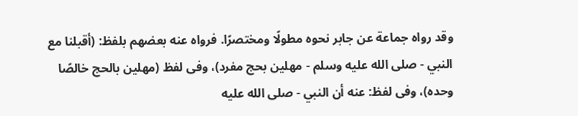وقد رواه جماعة عن جابر نحوه مطولًا ومختصرًا. فرواه عنه بعضهم بلفظ: (أقبلنا مع النبي - صلى الله عليه وسلم - مهلين بحج مفرد)، وفى لفظ (مهلين بالحج خالصًا وحده)، وفى لفظ: عنه أن النبي - صلى الله عليه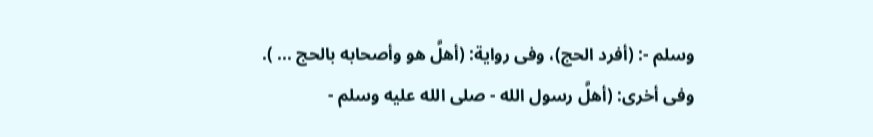وسلم -: (أفرد الحج)، وفى رواية: (أهلَّ هو وأصحابه بالحج ... ).
وفى أخرى: (أهلَّ رسول الله - صلى الله عليه وسلم -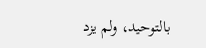بالتوحيد، ولم يزد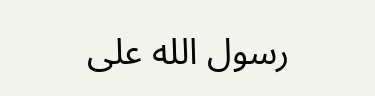رسول الله على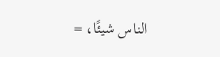الناس شيئًا، =